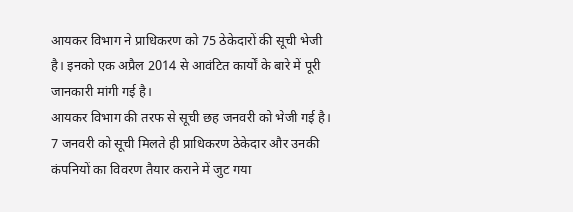आयकर विभाग ने प्राधिकरण को 75 ठेकेदारों की सूची भेजी है। इनको एक अप्रैल 2014 से आवंटित कार्यों के बारे में पूरी जानकारी मांगी गई है।
आयकर विभाग की तरफ से सूची छह जनवरी को भेजी गई है। 7 जनवरी को सूची मिलते ही प्राधिकरण ठेकेदार और उनकी कंपनियों का विवरण तैयार कराने में जुट गया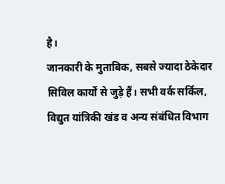है।
जानकारी के मुताबिक, सबसे ज्यादा ठेकेदार सिविल कार्यों से जुड़े हैं। सभी वर्क सर्किल, विद्युत यांत्रिकी खंड व अन्य संबंधित विभाग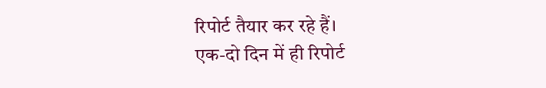रिपोर्ट तैयार कर रहे हैं।
एक-दो दिन में ही रिपोर्ट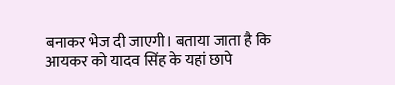बनाकर भेज दी जाएगी। बताया जाता है कि आयकर को यादव सिंह के यहां छापे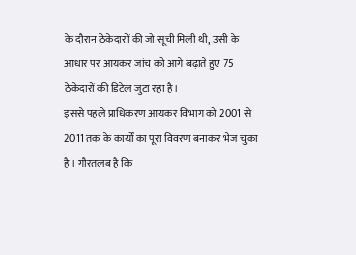के दौरान ठेकेदारों की जो सूची मिली थी, उसी के आधार पर आयकर जांच को आगे बढ़ाते हुए 75 ठेकेदारों की डिटेल जुटा रहा है।
इससे पहले प्राधिकरण आयकर विभाग को 2001 से 2011 तक के कार्यों का पूरा विवरण बनाकर भेज चुका है। गौरतलब है कि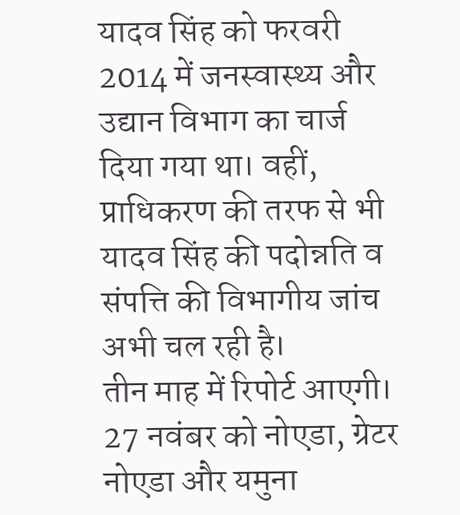यादव सिंह को फरवरी 2014 में जनस्वास्थ्य और उद्यान विभाग का चार्ज दिया गया था। वहीं, प्राधिकरण की तरफ से भी यादव सिंह की पदोन्नति व संपत्ति की विभागीय जांच अभी चल रही है।
तीन माह में रिपोर्ट आएगी। 27 नवंबर को नोएडा, ग्रेटर नोएडा और यमुना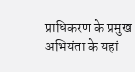प्राधिकरण के प्रमुख अभियंता के यहां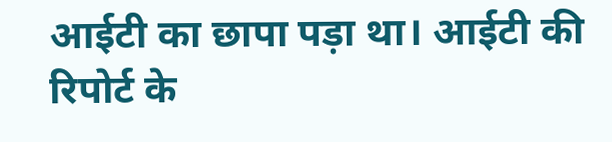आईटी का छापा पड़ा था। आईटी की रिपोर्ट के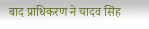बाद प्राधिकरण ने यादव सिंह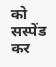को सस्पेंड कर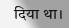दिया था।